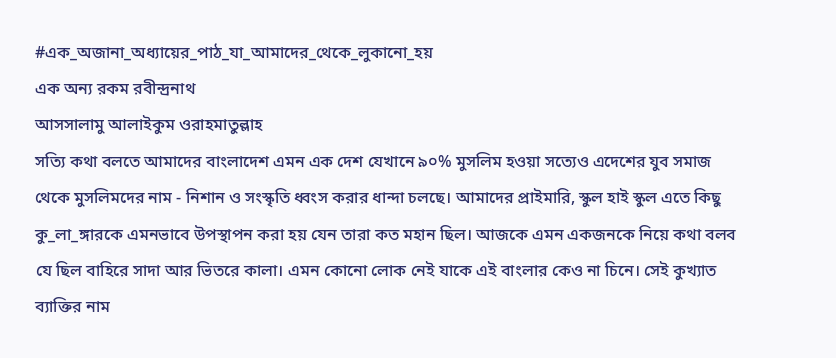#এক_অজানা_অধ্যায়ের_পাঠ_যা_আমাদের_থেকে_লুকানো_হয়
এক অন্য রকম রবীন্দ্রনাথ
আসসালামু আলাইকুম ওরাহমাতুল্লাহ
সত্যি কথা বলতে আমাদের বাংলাদেশ এমন এক দেশ যেখানে ৯০% মুসলিম হওয়া সত্যেও এদেশের যুব সমাজ থেকে মুসলিমদের নাম - নিশান ও সংস্কৃতি ধ্বংস করার ধান্দা চলছে। আমাদের প্রাইমারি, স্কুল হাই স্কুল এতে কিছু কু_লা_ঙ্গারকে এমনভাবে উপস্থাপন করা হয় যেন তারা কত মহান ছিল। আজকে এমন একজনকে নিয়ে কথা বলব যে ছিল বাহিরে সাদা আর ভিতরে কালা। এমন কোনো লোক নেই যাকে এই বাংলার কেও না চিনে। সেই কুখ্যাত ব্যাক্তির নাম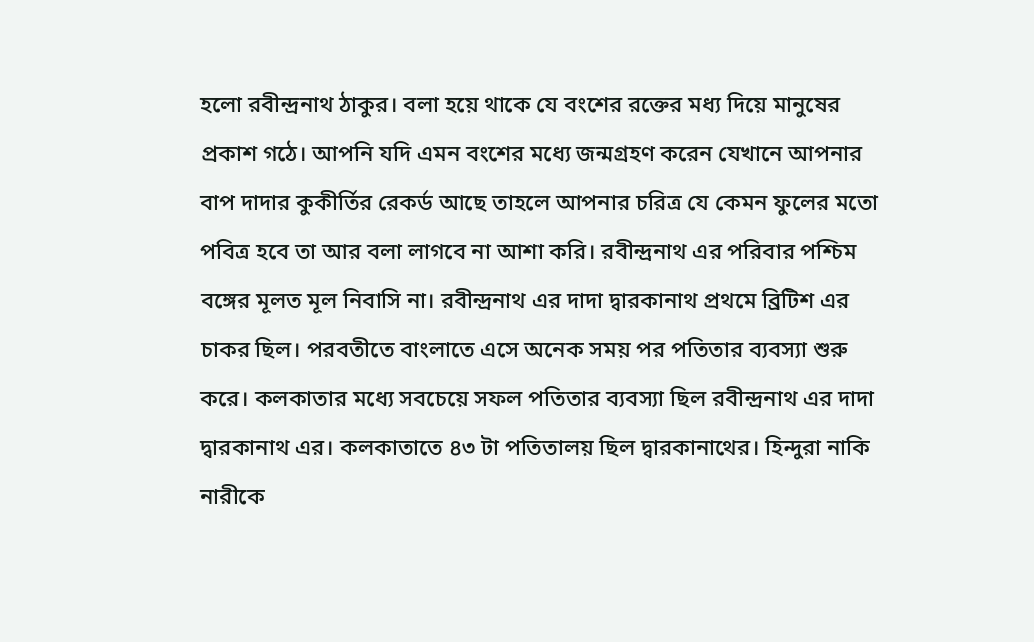হলো রবীন্দ্রনাথ ঠাকুর। বলা হয়ে থাকে যে বংশের রক্তের মধ্য দিয়ে মানুষের প্রকাশ গঠে। আপনি যদি এমন বংশের মধ্যে জন্মগ্রহণ করেন যেখানে আপনার বাপ দাদার কুকীর্তির রেকর্ড আছে তাহলে আপনার চরিত্র যে কেমন ফুলের মতো পবিত্র হবে তা আর বলা লাগবে না আশা করি। রবীন্দ্রনাথ এর পরিবার পশ্চিম বঙ্গের মূলত মূল নিবাসি না। রবীন্দ্রনাথ এর দাদা দ্বারকানাথ প্রথমে ব্রিটিশ এর চাকর ছিল। পরবতীতে বাংলাতে এসে অনেক সময় পর পতিতার ব্যবস্যা শুরু করে। কলকাতার মধ্যে সবচেয়ে সফল পতিতার ব্যবস্যা ছিল রবীন্দ্রনাথ এর দাদা দ্বারকানাথ এর। কলকাতাতে ৪৩ টা পতিতালয় ছিল দ্বারকানাথের। হিন্দুরা নাকি নারীকে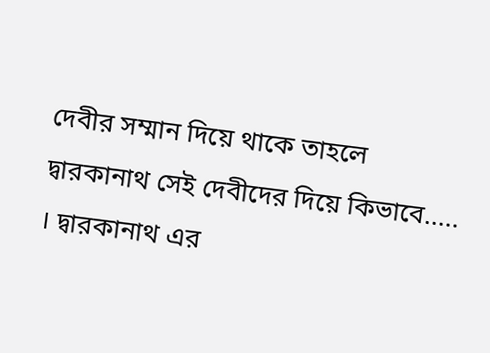দেবীর সম্মান দিয়ে থাকে তাহলে দ্বারকানাথ সেই দেবীদের দিয়ে কিভাবে..... । দ্বারকানাথ এর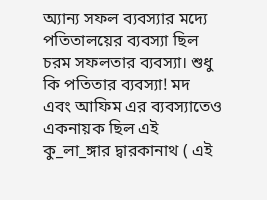অ্যান্য সফল ব্যবস্যার মদ্যে পতিতালয়ের ব্যবস্যা ছিল চরম সফলতার ব্যবস্যা। শুধু কি পতিতার ব্যবস্যা! মদ এবং আফিম এর ব্যবস্যাতেও একনায়ক ছিল এই কু_লা_ঙ্গার দ্বারকানাথ ( এই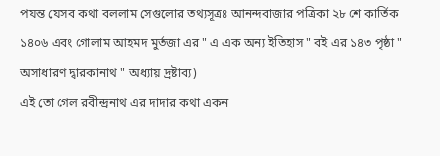পযন্ত যেসব কথা বললাম সেগুলোর তথ্যসূত্রঃ আনন্দবাজার পত্রিকা ২৮ শে কার্তিক ১৪০৬ এবং গোলাম আহমদ মুর্তজা এর " এ এক অন্য ইতিহাস " বই এর ১৪৩ পৃষ্ঠা " অসাধারণ দ্বারকানাথ " অধ্যায় দ্রষ্টাব্য)
এই তো গেল রবীন্দ্রনাথ এর দাদার কথা একন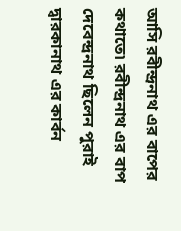আসি রবীন্দ্রনাথ এর বাপের কথাতে৷ রবীন্দ্রনাথ এর বাপ দেবেন্দ্রনাথ ছিলেন পুরাই দ্বারকানাথ এর কার্বন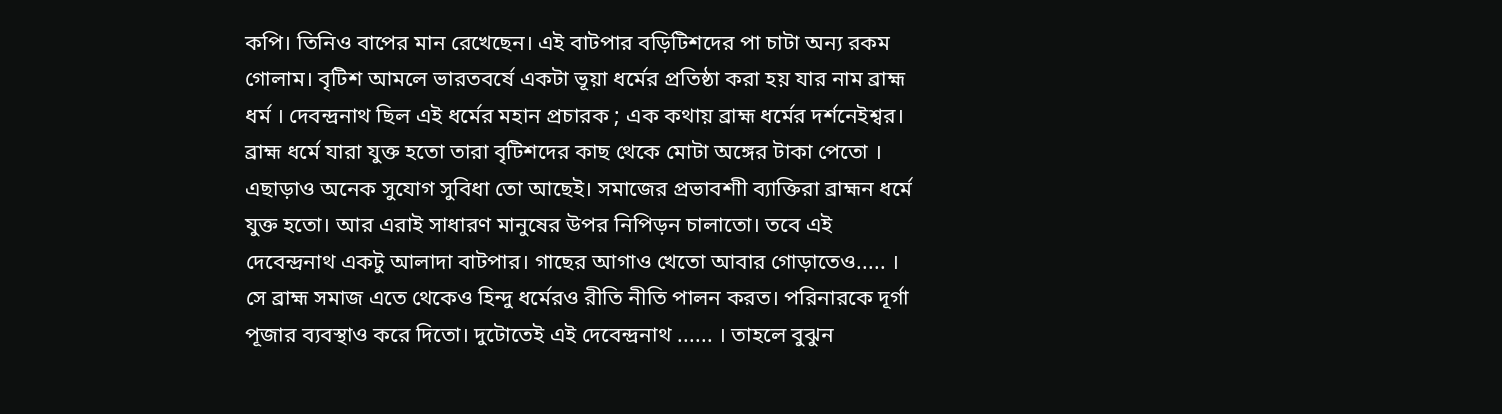কপি। তিনিও বাপের মান রেখেছেন। এই বাটপার বড়িটিশদের পা চাটা অন্য রকম গোলাম। বৃটিশ আমলে ভারতবর্ষে একটা ভূয়া ধর্মের প্রতিষ্ঠা করা হয় যার নাম ব্রাহ্ম ধর্ম । দেবন্দ্রনাথ ছিল এই ধর্মের মহান প্রচারক ; এক কথায় ব্রাহ্ম ধর্মের দর্শনেইশ্বর। ব্রাহ্ম ধর্মে যারা যুক্ত হতো তারা বৃটিশদের কাছ থেকে মোটা অঙ্গের টাকা পেতো । এছাড়াও অনেক সুযোগ সুবিধা তো আছেই। সমাজের প্রভাবশাী ব্যাক্তিরা ব্রাহ্মন ধর্মে যুক্ত হতো। আর এরাই সাধারণ মানুষের উপর নিপিড়ন চালাতো। তবে এই দেবেন্দ্রনাথ একটু আলাদা বাটপার। গাছের আগাও খেতো আবার গোড়াতেও..... । সে ব্রাহ্ম সমাজ এতে থেকেও হিন্দু ধর্মেরও রীতি নীতি পালন করত। পরিনারকে দূর্গা পূজার ব্যবস্থাও করে দিতো। দুটোতেই এই দেবেন্দ্রনাথ ...... । তাহলে বুঝুন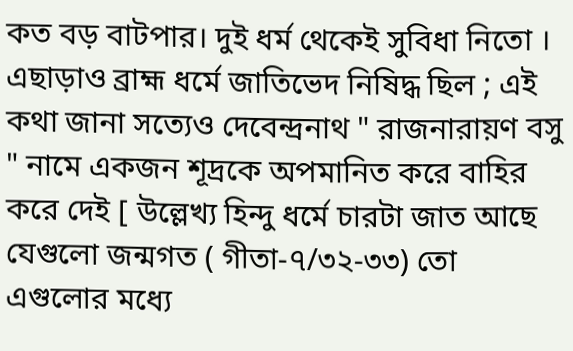কত বড় বাটপার। দুই ধর্ম থেকেই সুবিধা নিতো । এছাড়াও ব্রাহ্ম ধর্মে জাতিভেদ নিষিদ্ধ ছিল ; এই কথা জানা সত্যেও দেবেন্দ্রনাথ " রাজনারায়ণ বসু " নামে একজন শূদ্রকে অপমানিত করে বাহির করে দেই [ উল্লেখ্য হিন্দু ধর্মে চারটা জাত আছে যেগুলো জন্মগত ( গীতা-৭/৩২-৩৩) তো এগুলোর মধ্যে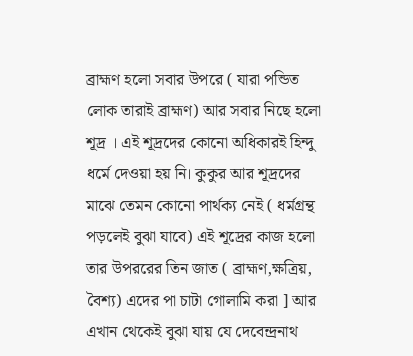ব্রাহ্মণ হলো সবার উপরে ( যারা পন্ডিত লোক তারাই ব্রাহ্মণ) আর সবার নিছে হলো শূদ্র । এই শূদ্রদের কোনো অধিকারই হিন্দু ধর্মে দেওয়া হয় নি। কুকুর আর শূদ্রদের মাঝে তেমন কোনো পার্থক্য নেই ( ধর্মগ্রন্থ পড়লেই বুঝা যাবে) এই শূদ্রের কাজ হলো তার উপররের তিন জাত ( ব্রাহ্মণ,ক্ষত্রিয়, বৈশ্য) এদের পা চাটা গোলামি করা ] আর এখান থেকেই বুঝা যায় যে দেবেন্দ্রনাথ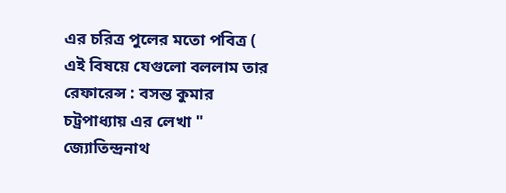এর চরিত্র পুলের মতো পবিত্র ( এই বিষয়ে যেগুলো বললাম তার রেফারেন্স : বসন্ত কুমার চট্রপাধ্যায় এর লেখা " জ্যোতিন্দ্রনাথ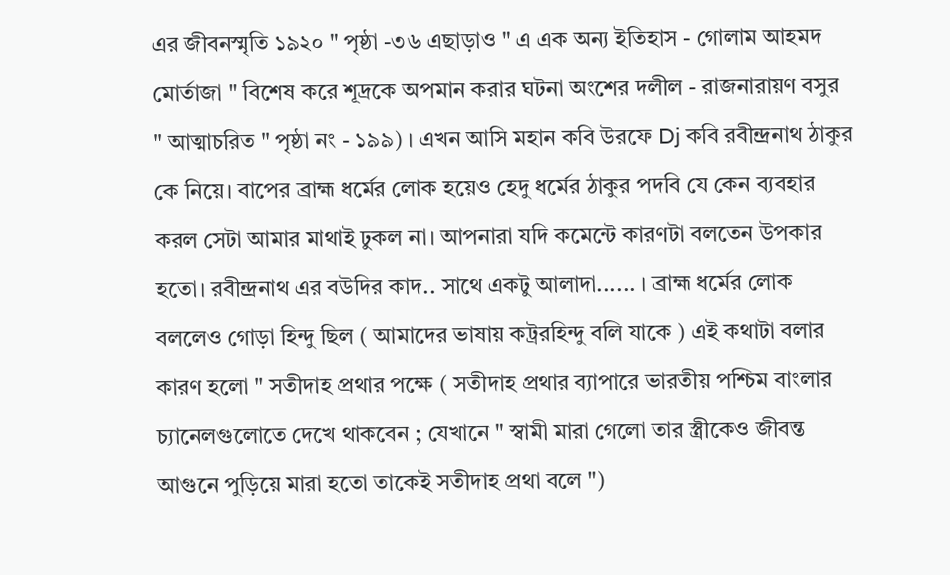এর জীবনস্মৃতি ১৯২০ " পৃষ্ঠা -৩৬ এছাড়াও " এ এক অন্য ইতিহাস - গোলাম আহমদ মোর্তাজা " বিশেষ করে শূদ্রকে অপমান করার ঘটনা অংশের দলীল - রাজনারায়ণ বসুর " আত্মাচরিত " পৃষ্ঠা নং - ১৯৯) । এখন আসি মহান কবি উরফে Dj কবি রবীন্দ্রনাথ ঠাকুর কে নিয়ে। বাপের ব্রাহ্ম ধর্মের লোক হয়েও হেদু ধর্মের ঠাকুর পদবি যে কেন ব্যবহার করল সেটা আমার মাথাই ঢুকল না। আপনারা যদি কমেন্টে কারণটা বলতেন উপকার হতো। রবীন্দ্রনাথ এর বউদির কাদ.. সাথে একটু আলাদা...... । ব্রাহ্ম ধর্মের লোক বললেও গোড়া হিন্দু ছিল ( আমাদের ভাষায় কট্ররহিন্দু বলি যাকে ) এই কথাটা বলার কারণ হলো " সতীদাহ প্রথার পক্ষে ( সতীদাহ প্রথার ব্যাপারে ভারতীয় পশ্চিম বাংলার চ্যানেলগুলোতে দেখে থাকবেন ; যেখানে " স্বামী মারা গেলো তার স্ত্রীকেও জীবন্ত আগুনে পুড়িয়ে মারা হতো তাকেই সতীদাহ প্রথা বলে ")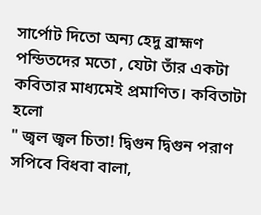সার্পোট দিতো অন্য হেদু ব্রাহ্মণ পন্ডিতদের মতো , যেটা তাঁর একটা কবিতার মাধ্যমেই প্রমাণিত। কবিতাটা হলো
" জ্বল জ্বল চিতা! দ্বিগুন দ্বিগুন পরাণ সপিবে বিধবা বালা,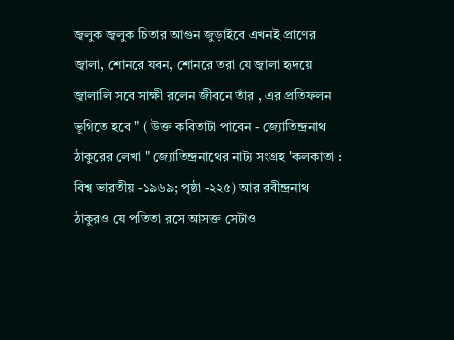জ্বলুক জ্বলুক চিতার আগুন জুড়াইবে এখনই প্রাণের জ্বালা, শোনরে যবন, শোনরে তরা যে জ্বালা হৃদয়ে জ্বালালি সবে সাক্ষী রলেন জীবনে তাঁর , এর প্রতিফলন ভূগিতে হবে " ( উক্ত কবিতাটা পাবেন - জ্যোতিন্দ্রনাথ ঠাকুরের লেখা " জ্যোতিন্দ্রনাথের নাট্য সংগ্রহ 'কলকাতা : বিশ্ব ভারতীয় -১৯৬৯; পৃষ্ঠা -২২৫) আর রবীন্দ্রনাথ ঠাকুরও যে পতিতা রসে আসক্ত সেটাও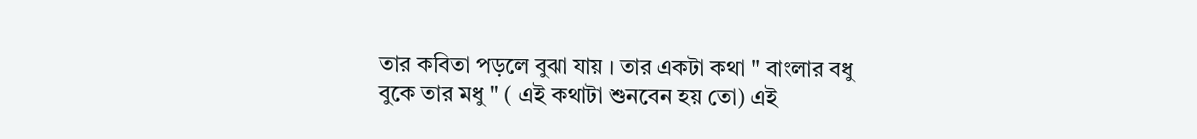তার কবিতা পড়লে বুঝা যায় । তার একটা কথা " বাংলার বধু বুকে তার মধু " ( এই কথাটা শুনবেন হয় তো) এই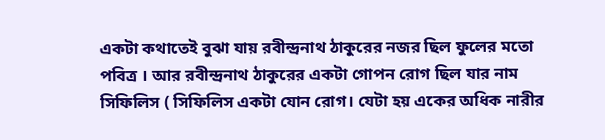একটা কথাতেই বুঝা যায় রবীন্দ্রনাথ ঠাকুরের নজর ছিল ফুলের মতো পবিত্র । আর রবীন্দ্রনাথ ঠাকুরের একটা গোপন রোগ ছিল যার নাম সিফিলিস ( সিফিলিস একটা যোন রোগ। যেটা হয় একের অধিক নারীর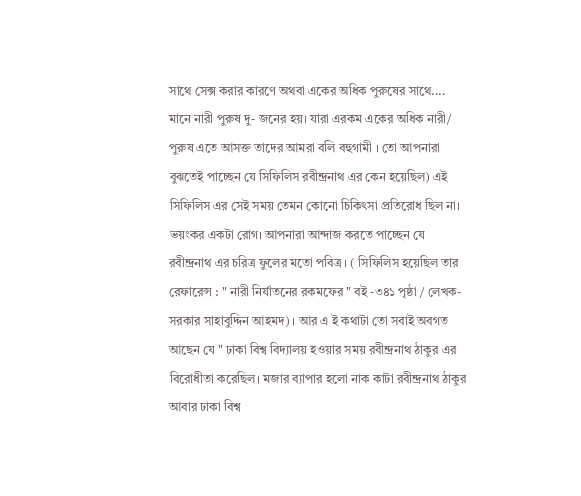সাথে সেক্স করার কারণে অথবা একের অধিক পুরুষের সাথে.... মানে নারী পুরুষ দু- জনের হয়। যারা এরকম একের অধিক নারী/ পুরুষ এতে আসক্ত তাদের আমরা বলি বহুগামী । তো আপনারা বুঝতেই পাচ্ছেন যে সিফিলিস রবীন্দ্রনাথ এর কেন হয়েছিল) এই সিফিলিস এর সেই সময় তেমন কোনো চিকিৎসা প্রতিরোধ ছিল না। ভয়ংকর একটা রোগ। আপনারা আন্দাজ করতে পাচ্ছেন যে রবীন্দ্রনাথ এর চরিত্র ফুলের মতো পবিত্র । ( সিফিলিস হয়েছিল তার রেফারেন্স : " নারী নির্যাতনের রকমফের " বই -৩৪১ পৃষ্ঠা / লেখক- সরকার সাহাবুদ্দিন আহমদ) । আর এ ই কথাটা তো সবাই অবগত আছেন যে " ঢাকা বিশ্ব বিদ্যালয় হওয়ার সময় রবীন্দ্রনাথ ঠাকুর এর বিরোধীতা করেছিল। মজার ব্যাপার হলো নাক কাটা রবীন্দ্রনাথ ঠাকুর আবার ঢাকা বিশ্ব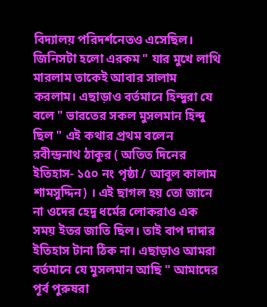বিদ্যালয় পরিদর্শনেতও এসেছিল। জিনিসটা হলো এরকম " যার মুখে লাথি মারলাম তাকেই আবার সালাম করলাম। এছাড়াও বর্তমানে হিন্দুরা যে বলে " ভারতের সকল মুসলমান হিন্দু ছিল " এই কথার প্রথম বলেন রবীন্দ্রনাথ ঠাকুর ( অতিত দিনের ইতিহাস- ১৫০ নং পৃষ্ঠা / আবুল কালাম শামসুদ্দিন) । এই ছাগল হয় তো জানে না ওদের হেদু ধর্মের লোকরাও এক সময় ইতর জাতি ছিল। তাই বাপ দাদার ইতিহাস টানা ঠিক না। এছাড়াও আমরা বর্তমানে যে মুসলমান আছি " আমাদের পূর্ব পুরুষরা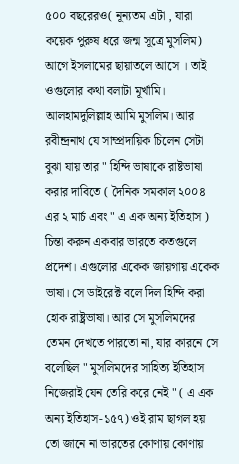৫০০ বছরেরও( নূন্যতম এটা , যারা কয়েক পুরুষ ধরে জন্ম সূত্রে মুসলিম) আগে ইসলামের ছায়াতলে আসে । তাই ওগুলোর কথা বলাটা মূর্খামি। আলহামদুলিল্লাহ আমি মুসলিম। আর রবীন্দ্রনাথ যে সাম্প্রদায়িক চিলেন সেটা বুঝা যায় তার " হিন্দি ভাষাকে রাষ্টভাষা করার দাবিতে ( দৈনিক সমকাল ২০০৪ এর ২ মার্চ এবং " এ এক অন্য ইতিহাস ) চিন্তা করুন একবার ভারতে কতগুলে প্রদেশ। এগুলোর একেক জায়গায় একেক ভাষা। সে ডাইরেক্ট বলে দিল হিন্দি করা হোক রাষ্ট্রভাষা। আর সে মুসলিমদের তেমন দেখতে পারতো না, যার কারনে সে বলেছিল " মুসলিমদের সাহিত্য ইতিহাস নিজেরাই যেন তেরি করে নেই " ( এ এক অন্য ইতিহাস-১৫৭) ওই রাম ছাগল হয় তো জানে না ভারতের কোণায় কোণায়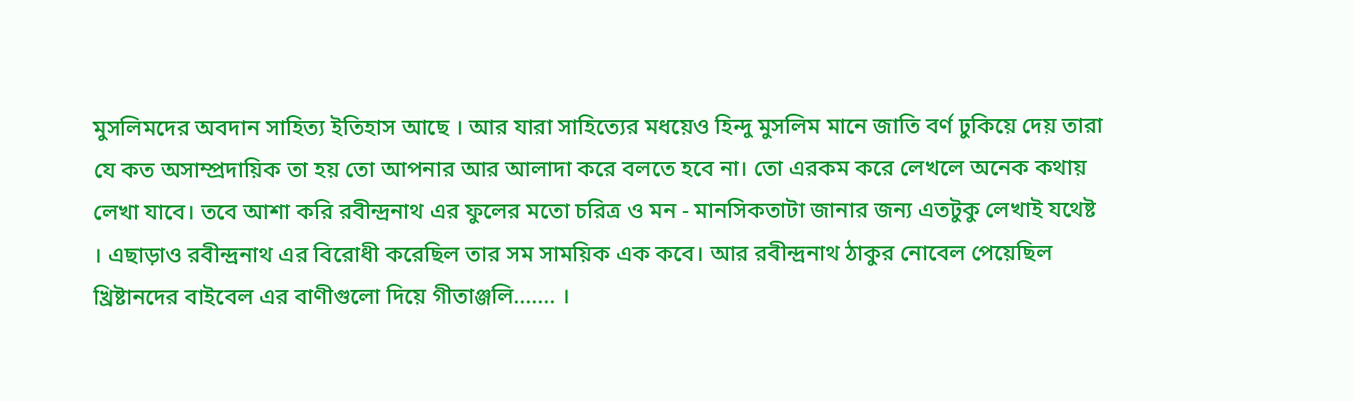মুসলিমদের অবদান সাহিত্য ইতিহাস আছে । আর যারা সাহিত্যের মধয়েও হিন্দু মুসলিম মানে জাতি বর্ণ ঢুকিয়ে দেয় তারা যে কত অসাম্প্রদায়িক তা হয় তো আপনার আর আলাদা করে বলতে হবে না। তো এরকম করে লেখলে অনেক কথায় লেখা যাবে। তবে আশা করি রবীন্দ্রনাথ এর ফুলের মতো চরিত্র ও মন - মানসিকতাটা জানার জন্য এতটুকু লেখাই যথেষ্ট । এছাড়াও রবীন্দ্রনাথ এর বিরোধী করেছিল তার সম সাময়িক এক কবে। আর রবীন্দ্রনাথ ঠাকুর নোবেল পেয়েছিল খ্রিষ্টানদের বাইবেল এর বাণীগুলো দিয়ে গীতাঞ্জলি....... ।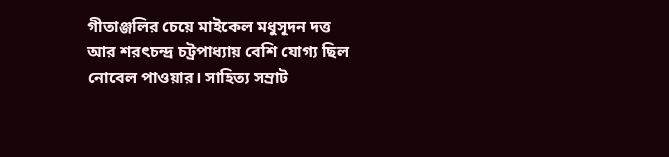গীতাঞ্জলির চেয়ে মাইকেল মধুসূদন দত্ত আর শরৎচন্দ্র চট্রপাধ্যায় বেশি যোগ্য ছিল নোবেল পাওয়ার। সাহিত্য সম্রাট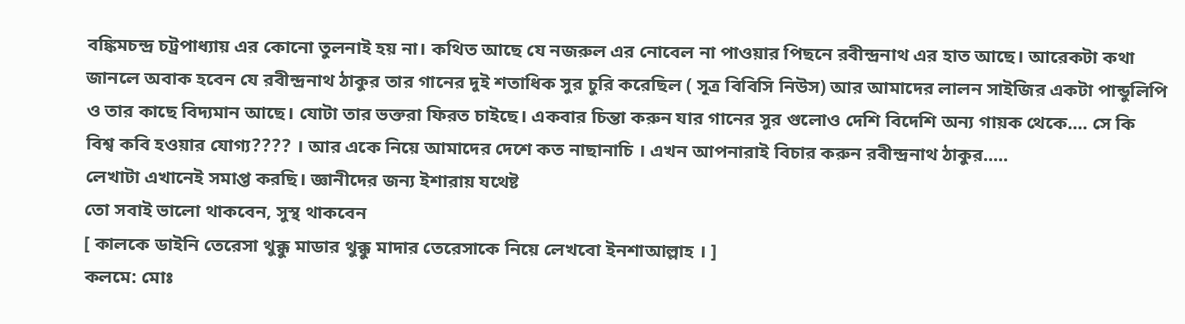বঙ্কিমচন্দ্র চট্রপাধ্যায় এর কোনো তুলনাই হয় না। কথিত আছে যে নজরুল এর নোবেল না পাওয়ার পিছনে রবীন্দ্রনাথ এর হাত আছে। আরেকটা কথা জানলে অবাক হবেন যে রবীন্দ্রনাথ ঠাকুর তার গানের দুই শতাধিক সুর চুরি করেছিল ( সূত্র বিবিসি নিউস) আর আমাদের লালন সাইজির একটা পান্ডুলিপি ও তার কাছে বিদ্যমান আছে। যোটা তার ভক্তরা ফিরত চাইছে। একবার চিন্তা করুন যার গানের সুর গুলোও দেশি বিদেশি অন্য গায়ক থেকে.... সে কি বিশ্ব কবি হওয়ার যোগ্য???? । আর একে নিয়ে আমাদের দেশে কত নাছানাচি । এখন আপনারাই বিচার করুন রবীন্দ্রনাথ ঠাকুর.....
লেখাটা এখানেই সমাপ্ত করছি। জ্ঞানীদের জন্য ইশারায় যথেষ্ট
তো সবাই ভালো থাকবেন, সুস্থ থাকবেন
[ কালকে ডাইনি তেরেসা থুক্কু মাডার থুক্কু মাদার তেরেসাকে নিয়ে লেখবো ইনশাআল্লাহ । ]
কলমে: মোঃ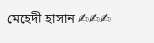মেহেদী হাসান ✍✍✍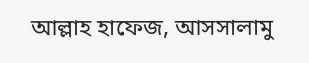আল্লাহ হাফেজ, আসসালামু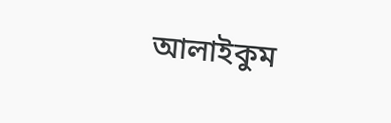আলাইকুম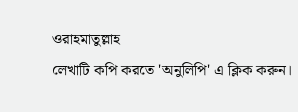ওরাহমাতুল্লাহ
লেখাটি কপি করতে 'অনুলিপি' এ ক্লিক করুন।